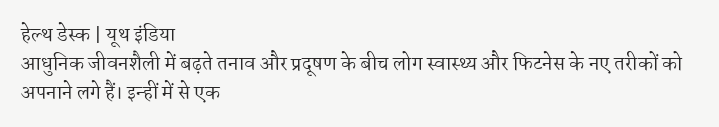हेल्थ डेस्क | यूथ इंडिया
आधुनिक जीवनशैली में बढ़ते तनाव और प्रदूषण के बीच लोग स्वास्थ्य और फिटनेस के नए तरीकों को अपनाने लगे हैं। इन्हीं में से एक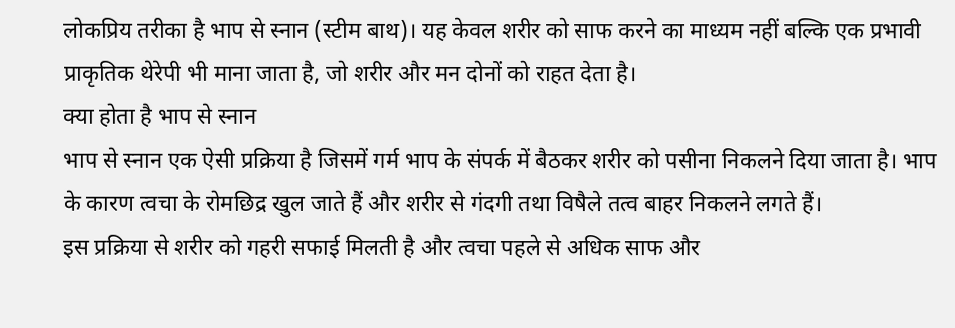लोकप्रिय तरीका है भाप से स्नान (स्टीम बाथ)। यह केवल शरीर को साफ करने का माध्यम नहीं बल्कि एक प्रभावी प्राकृतिक थेरेपी भी माना जाता है, जो शरीर और मन दोनों को राहत देता है।
क्या होता है भाप से स्नान
भाप से स्नान एक ऐसी प्रक्रिया है जिसमें गर्म भाप के संपर्क में बैठकर शरीर को पसीना निकलने दिया जाता है। भाप के कारण त्वचा के रोमछिद्र खुल जाते हैं और शरीर से गंदगी तथा विषैले तत्व बाहर निकलने लगते हैं।
इस प्रक्रिया से शरीर को गहरी सफाई मिलती है और त्वचा पहले से अधिक साफ और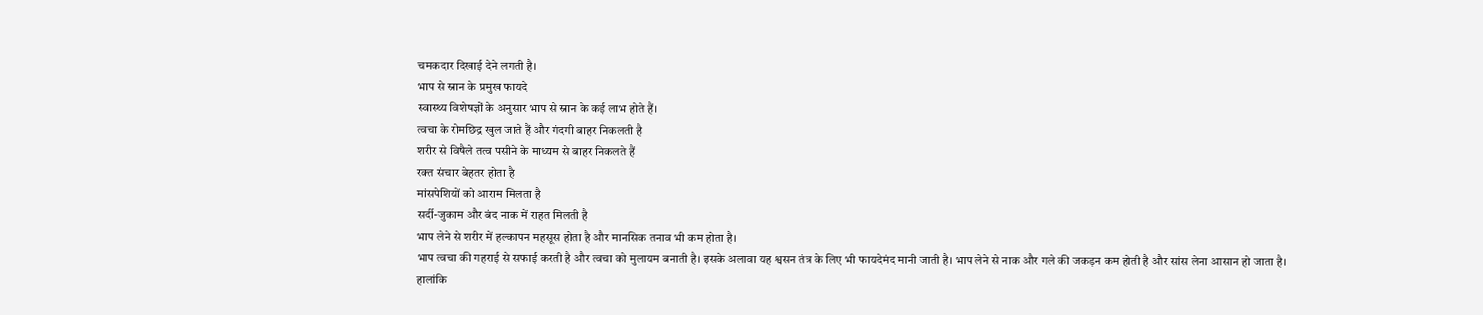चमकदार दिखाई देने लगती है।
भाप से स्नान के प्रमुख फायदे
स्वास्थ्य विशेषज्ञों के अनुसार भाप से स्नान के कई लाभ होते हैं।
त्वचा के रोमछिद्र खुल जाते हैं और गंदगी बाहर निकलती है
शरीर से विषैले तत्व पसीने के माध्यम से बाहर निकलते हैं
रक्त संचार बेहतर होता है
मांसपेशियों को आराम मिलता है
सर्दी-जुकाम और बंद नाक में राहत मिलती है
भाप लेने से शरीर में हल्कापन महसूस होता है और मानसिक तनाव भी कम होता है।
भाप त्वचा की गहराई से सफाई करती है और त्वचा को मुलायम बनाती है। इसके अलावा यह श्वसन तंत्र के लिए भी फायदेमंद मानी जाती है। भाप लेने से नाक और गले की जकड़न कम होती है और सांस लेना आसान हो जाता है।
हालांकि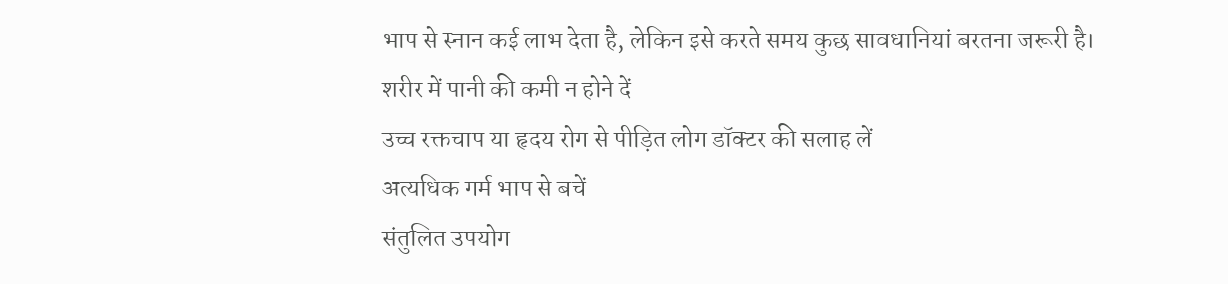भाप से स्नान कई लाभ देता है, लेकिन इसे करते समय कुछ सावधानियां बरतना जरूरी है।
शरीर में पानी की कमी न होने दें
उच्च रक्तचाप या हृदय रोग से पीड़ित लोग डॉक्टर की सलाह लें
अत्यधिक गर्म भाप से बचें
संतुलित उपयोग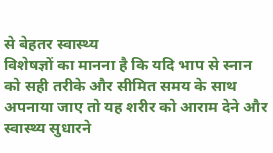से बेहतर स्वास्थ्य
विशेषज्ञों का मानना है कि यदि भाप से स्नान को सही तरीके और सीमित समय के साथ अपनाया जाए तो यह शरीर को आराम देने और स्वास्थ्य सुधारने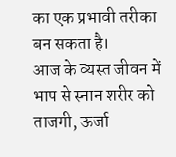का एक प्रभावी तरीका बन सकता है।
आज के व्यस्त जीवन में भाप से स्नान शरीर को ताजगी, ऊर्जा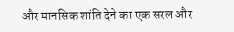और मानसिक शांति देने का एक सरल और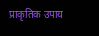प्राकृतिक उपाय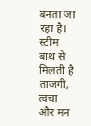बनता जा रहा है।
स्टीम बाथ से मिलती है ताजगी, त्वचा और मन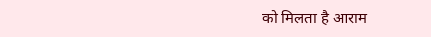को मिलता है आराम